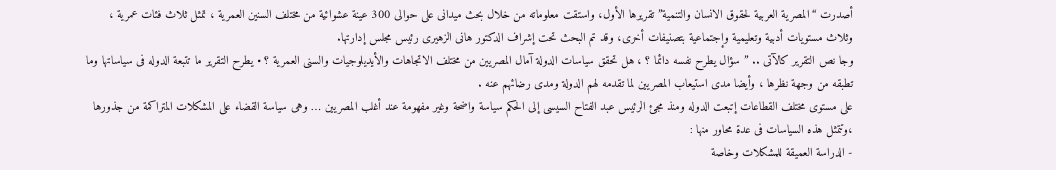أصدرت “المصرية العربية لحقوق الانسان والتنمية” تقريرها الأول، واستقت معلوماته من خلال بحث ميدانى على حوالى 300 عينة عشوائية من مختلف السنين العمرية ، تمثل ثلاث فئات عمرية ، وثلاث مستويات أدبية وتعليمية وإجتماعية بتصنيفات أخرى، وقد تم البحث تحت إشراف الدكتور هانى الزهيرى رئيس مجلس إدارتها.
وجا نص التقرير كالآتى .. ” سؤال يطرح نفسه دائما ؟ ، هل تحقق سياسات الدولة آمال المصريين من مختلف الاتجاهات والأيديلوجيات والسنى العمرية ؟ • يطرح التقرير ما تتبعة الدوله فى سياساتها وما تطبقه من وجهة نظرها ، وأيضا مدى استيعاب المصريين لما تقدمه لهم الدولة ومدى رضائهم عنه .
على مستوى مختلف القطاعات إتبعت الدوله ومنذ مجئ الرئيس عبد الفتاح السيسى إلى الحكم سياسة واضحة وغير مفهومة عند أغلب المصريين … وهى سياسة القضاء على المشكلات المتراكمة من جذورها ،وتتمثل هذه السياسات فى عدة محاور منها :
- الدراسة العميقة للمشكلات وخاصة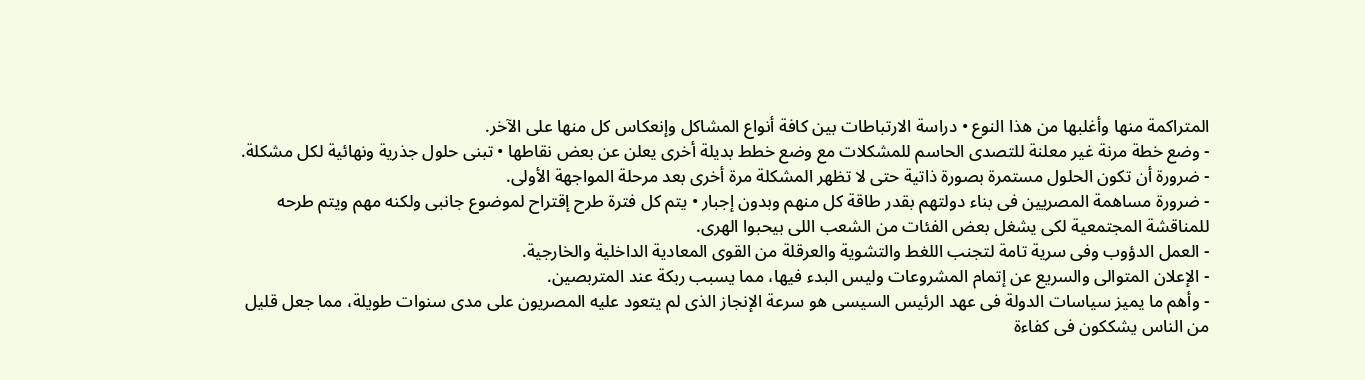المتراكمة منها وأغلبها من هذا النوع • دراسة الارتباطات بين كافة أنواع المشاكل وإنعكاس كل منها على الآخر.
- وضع خطة مرنة غير معلنة للتصدى الحاسم للمشكلات مع وضع خطط بديلة أخرى يعلن عن بعض نقاطها • تبنى حلول جذرية ونهائية لكل مشكلة.
- ضرورة أن تكون الحلول مستمرة بصورة ذاتية حتى لا تظهر المشكلة مرة أخرى بعد مرحلة المواجهة الأولى.
- ضرورة مساهمة المصريين فى بناء دولتهم بقدر طاقة كل منهم وبدون إجبار • يتم كل فترة طرح إقتراح لموضوع جانبى ولكنه مهم ويتم طرحه للمناقشة المجتمعية لكى يشغل بعض الفئات من الشعب اللى بيحبوا الهرى.
- العمل الدؤوب وفى سرية تامة لتجنب اللغط والتشوية والعرقلة من القوى المعادية الداخلية والخارجية.
- الإعلان المتوالى والسريع عن إتمام المشروعات وليس البدء فيها، مما يسبب ربكة عند المتربصين.
- وأهم ما يميز سياسات الدولة فى عهد الرئيس السيسى هو سرعة الإنجاز الذى لم يتعود عليه المصريون على مدى سنوات طويلة، مما جعل قليل من الناس يشككون فى كفاءة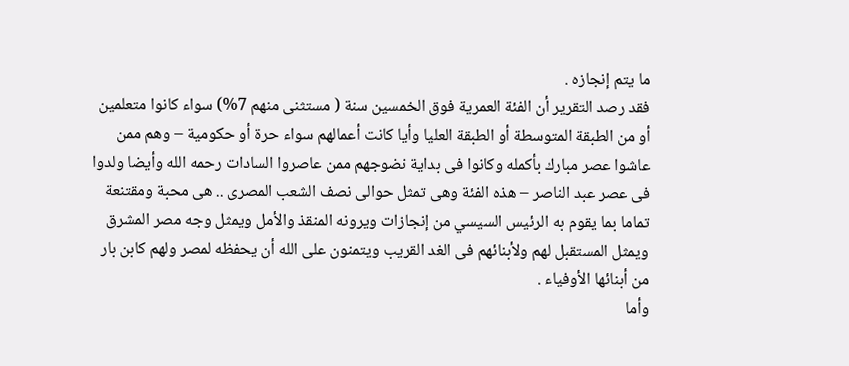ما يتم إنجازه .
فقد رصد التقرير أن الفئة العمرية فوق الخمسين سنة ( مستثنى منهم 7%) سواء كانوا متعلمين أو من الطبقة المتوسطة أو الطبقة العليا وأيا كانت أعمالهم سواء حرة أو حكومية – وهم ممن عاشوا عصر مبارك بأكمله وكانوا فى بداية نضوجهم ممن عاصروا السادات رحمه الله وأيضا ولدوا فى عصر عبد الناصر – هذه الفئة وهى تمثل حوالى نصف الشعب المصرى .. هى محبة ومقتنعة تماما بما يقوم به الرئيس السيسي من إنجازات ويرونه المنقذ والأمل ويمثل وجه مصر المشرق ويمثل المستقبل لهم ولأبنائهم فى الغد القريب ويتمنون على الله أن يحفظه لمصر ولهم كابن بار من أبنائها الأوفياء .
وأما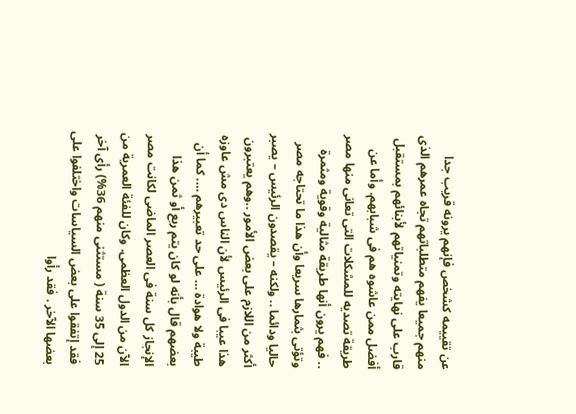عن تقييمه كشخص فإنهم يرونه قريب جدا منهم جميعا يفهم متطلباتهم تجاه عمرهم الذى قارب على نهايته وتمنياتهم لأبنائهم بمستقبل أفضل ممن عاشوه هم فى شبابهم. وأما عن طريقة تصديه للمشكلات التى تعانى منها مصر .. فهم يرون أنها طريقة مثالية وقوية ومثمرة وتؤتى بثمارها سريعا وأن هذا ما تحتاجه مصر حاليا ودائما .. ولكنه – يقصدون الرئيس – يصبر أكثر من اللازم على بعض الأمور ..وهم يعتبرون هذا عيبا فى الرئيس لأن الناس دى مش عاوزه طيبة ولا هوادة … على حد تعبيرهم …. كما أن بعضهم قال بأنه لو كان يتم ربع أو ثمن هذا الإنجاز كل سنة فى العصر الماضى لكانت مصر الآن من الدول العظمى. وكان للفئة العمرية من 25 إلى 35 سنة ( مستثنى منهم 36%) رأى آخر فقد إتفقوا على بعض السياسات واختلفوا على بعضها الآخر . فقد رأوا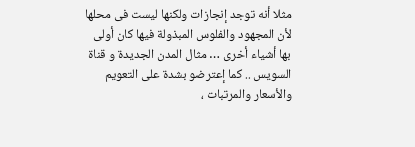مثلا أنه توجد إنجازات ولكنها ليست فى محلها لأن المجهود والفلوس المبذولة فيها كان أولى بها أشياء أخرى … مثال المدن الجديدة و قناة السويس .. كما إعترضو بشدة على التعويم والأسعار والمرتبات ،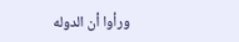ورأوا أن الدوله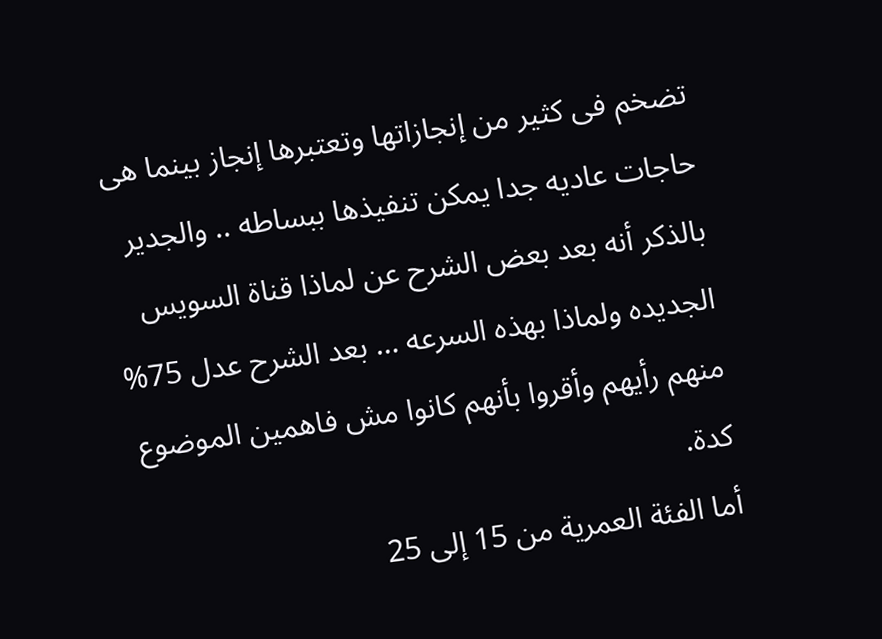تضخم فى كثير من إنجازاتها وتعتبرها إنجاز بينما هى حاجات عاديه جدا يمكن تنفيذها ببساطه .. والجدير بالذكر أنه بعد بعض الشرح عن لماذا قناة السويس الجديده ولماذا بهذه السرعه … بعد الشرح عدل 75% منهم رأيهم وأقروا بأنهم كانوا مش فاهمين الموضوع كدة.
أما الفئة العمرية من 15 إلى 25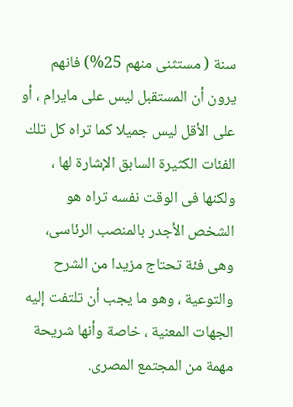سنة ( مستثنى منهم 25%) فانهم يرون أن المستقبل ليس على مايرام ، أو على الأقل ليس جميلا كما تراه كل تلك الفئات الكثيرة السابق الإشارة لها ، ولكنها فى الوقت نفسه تراه هو الشخص الأجدر بالمنصب الرئاسى، وهى فئة تحتاج مزيدا من الشرح والتوعية ، وهو ما يجب أن تلتفت إليه الجهات المعنية ، خاصة وأنها شريحة مهمة من المجتمع المصرى.